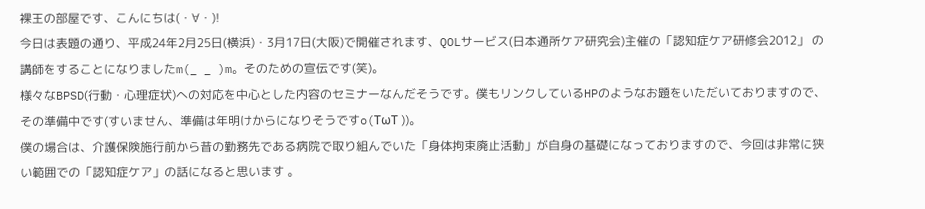裸王の部屋です、こんにちは(・∀・)!
今日は表題の通り、平成24年2月25日(横浜)・3月17日(大阪)で開催されます、QOLサービス(日本通所ケア研究会)主催の「認知症ケア研修会2012」 の講師をすることになりましたm(_ _ )m。そのための宣伝です(笑)。
様々なBPSD(行動・心理症状)への対応を中心とした内容のセミナーなんだそうです。僕もリンクしているHPのようなお題をいただいておりますので、その準備中です(すいません、準備は年明けからになりそうですo(TωT ))。
僕の場合は、介護保険施行前から昔の勤務先である病院で取り組んでいた「身体拘束廃止活動」が自身の基礎になっておりますので、今回は非常に狭い範囲での「認知症ケア」の話になると思います 。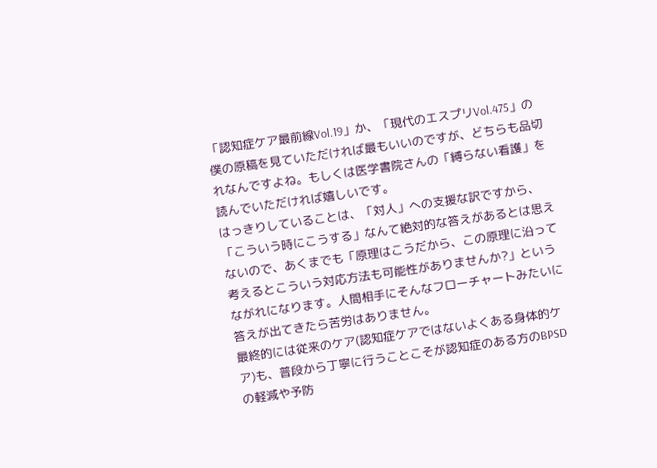「認知症ケア最前線Vol.19」か、「現代のエスプリVol.475」の僕の原稿を見ていただければ最もいいのですが、どちらも品切れなんですよね。もしくは医学書院さんの「縛らない看護」を読んでいただければ嬉しいです。
はっきりしていることは、「対人」への支援な訳ですから、「こういう時にこうする」なんて絶対的な答えがあるとは思えないので、あくまでも「原理はこうだから、この原理に沿って考えるとこういう対応方法も可能性がありませんか?」というながれになります。人間相手にそんなフローチャートみたいに答えが出てきたら苦労はありません。
最終的には従来のケア(認知症ケアではないよくある身体的ケア)も、普段から丁寧に行うことこそが認知症のある方のBPSDの軽減や予防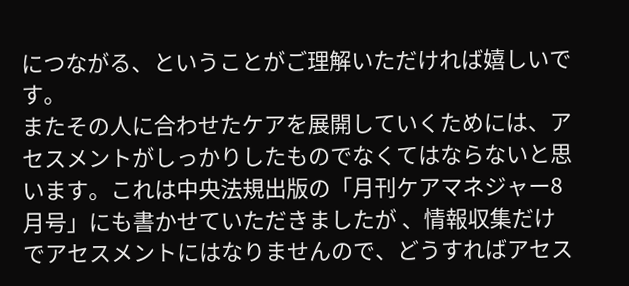につながる、ということがご理解いただければ嬉しいです。
またその人に合わせたケアを展開していくためには、アセスメントがしっかりしたものでなくてはならないと思います。これは中央法規出版の「月刊ケアマネジャー8月号」にも書かせていただきましたが 、情報収集だけでアセスメントにはなりませんので、どうすればアセス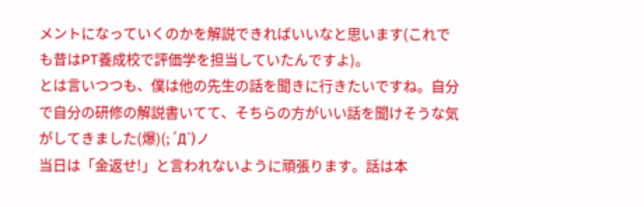メントになっていくのかを解説できればいいなと思います(これでも昔はPT養成校で評価学を担当していたんですよ)。
とは言いつつも、僕は他の先生の話を聞きに行きたいですね。自分で自分の研修の解説書いてて、そちらの方がいい話を聞けそうな気がしてきました(爆)(;´Д`)ノ
当日は「金返せ!」と言われないように頑張ります。話は本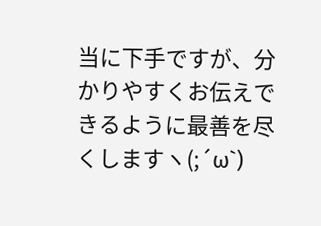当に下手ですが、分かりやすくお伝えできるように最善を尽くしますヽ(;´ω`)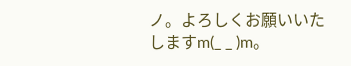ノ。よろしくお願いいたしますm(_ _ )m。